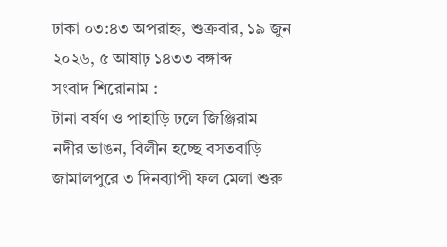ঢাকা ০৩:৪৩ অপরাহ্ন, শুক্রবার, ১৯ জুন ২০২৬, ৫ আষাঢ় ১৪৩৩ বঙ্গাব্দ
সংবাদ শিরোনাম :
টানা বর্ষণ ও পাহাড়ি ঢলে জিঞ্জিরাম নদীর ভাঙন, বিলীন হচ্ছে বসতবাড়ি জামালপুরে ৩ দিনব্যাপী ফল মেলা শুরু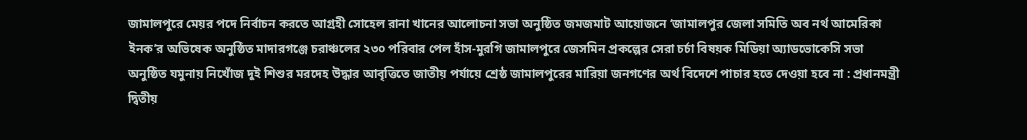জামালপুরে মেয়র পদে নির্বাচন করতে আগ্রহী সোহেল রানা খানের আলোচনা সভা অনুষ্ঠিত জমজমাট আয়োজনে ‘জামালপুর জেলা সমিতি অব নর্থ আমেরিকা ইনক’র অভিষেক অনুষ্ঠিত মাদারগঞ্জে চরাঞ্চলের ২৩০ পরিবার পেল হাঁস-মুরগি জামালপুরে জেসমিন প্রকল্পের সেরা চর্চা বিষয়ক মিডিয়া অ্যাডভোকেসি সভা অনুষ্ঠিত যমুনায় নিখোঁজ দুই শিশুর মরদেহ উদ্ধার আবৃত্তিতে জাতীয় পর্যায়ে শ্রেষ্ঠ জামালপুরের মারিয়া জনগণের অর্থ বিদেশে পাচার হতে দেওয়া হবে না : প্রধানমন্ত্রী দ্বিতীয়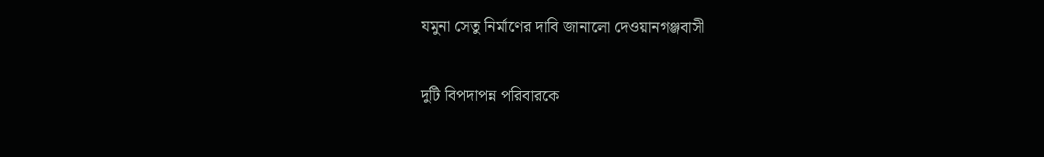যমুনা সেতু নির্মাণের দাবি জানালো দেওয়ানগঞ্জবাসী

দুটি বিপদাপন্ন পরিবারকে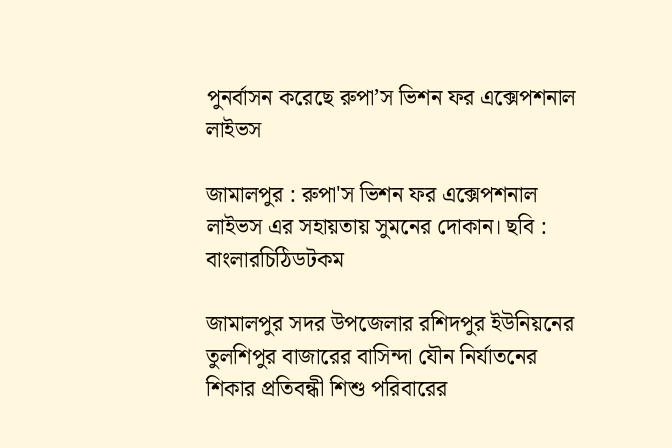পুনর্বাসন করেছে রুপা’স ভিশন ফর এক্সেপশনাল লাইভস

জামালপুর : রুপা'স ভিশন ফর এক্সেপশনাল লাইভস এর সহায়তায় সুমনের দোকান। ছবি : বাংলারচিঠিডটকম

জামালপুর সদর উপজেলার রশিদপুর ইউনিয়নের তুলশিপুর বাজারের বাসিন্দা যৌন নির্যাতনের শিকার প্রতিবন্ধী শিশু পরিবারের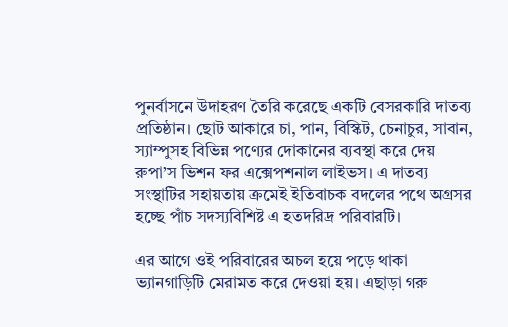পুনর্বাসনে উদাহরণ তৈরি করেছে একটি বেসরকারি দাতব্য প্রতিষ্ঠান। ছোট আকারে চা, পান, বিস্কিট, চেনাচুর, সাবান, স্যাম্পুসহ বিভিন্ন পণ্যের দোকানের ব্যবস্থা করে দেয় রুপা’স ভিশন ফর এক্সেপশনাল লাইভস। এ দাতব্য সংস্থাটির সহায়তায় ক্রমেই ইতিবাচক বদলের পথে অগ্রসর হচ্ছে পাঁচ সদস্যবিশিষ্ট এ হতদরিদ্র পরিবারটি।

এর আগে ওই পরিবারের অচল হয়ে পড়ে থাকা ভ্যানগাড়িটি মেরামত করে দেওয়া হয়। এছাড়া গরু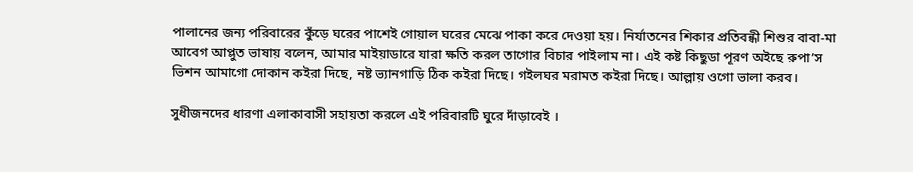পালানের জন্য পরিবারের কুঁড়ে ঘরের পাশেই গোয়াল ঘরের মেঝে পাকা করে দেওয়া হয়। নির্যাতনের শিকার প্রতিবন্ধী শিশুর বাবা-মা আবেগ আপ্লুত ভাষায় বলেন, আমার মাইয়াডারে যারা ক্ষতি করল তাগোর বিচার পাইলাম না। এই কষ্ট কিছুডা পূরণ অইছে রুপা’স ভিশন আমাগো দোকান কইরা দিছে, নষ্ট ভ্যানগাড়ি ঠিক কইরা দিছে। গইলঘর মরামত কইরা দিছে। আল্লায় ওগো ভালা করব।

সুধীজনদের ধারণা এলাকাবাসী সহায়তা করলে এই পরিবারটি ঘুরে দাঁড়াবেই ।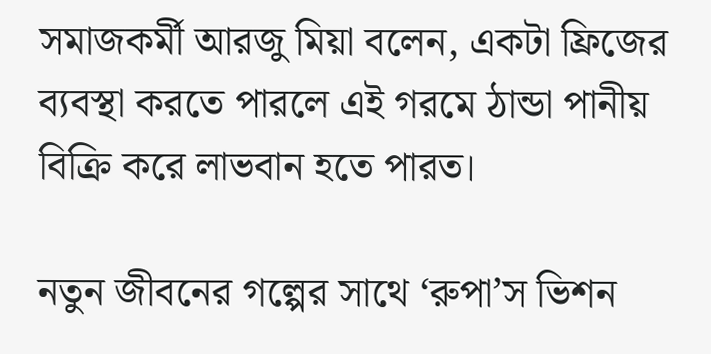সমাজকর্মী আরজু মিয়া বলেন, একটা ফ্রিজের ব্যবস্থা করতে পারলে এই গরমে ঠান্ডা পানীয় বিক্রি করে লাভবান হতে পারত।

নতুন জীবনের গল্পের সাথে ‘রুপা’স ভিশন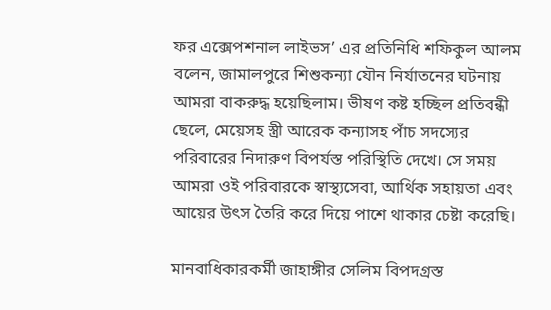ফর এক্সেপশনাল লাইভস’ এর প্রতিনিধি শফিকুল আলম বলেন, জামালপুরে শিশুকন্যা যৌন নির্যাতনের ঘটনায় আমরা বাকরুদ্ধ হয়েছিলাম। ভীষণ কষ্ট হচ্ছিল প্রতিবন্ধী ছেলে, মেয়েসহ স্ত্রী আরেক কন্যাসহ পাঁচ সদস্যের পরিবারের নিদারুণ বিপর্যস্ত পরিস্থিতি দেখে। সে সময় আমরা ওই পরিবারকে স্বাস্থ্যসেবা, আর্থিক সহায়তা এবং আয়ের উৎস তৈরি করে দিয়ে পাশে থাকার চেষ্টা করেছি।

মানবাধিকারকর্মী জাহাঙ্গীর সেলিম বিপদগ্রস্ত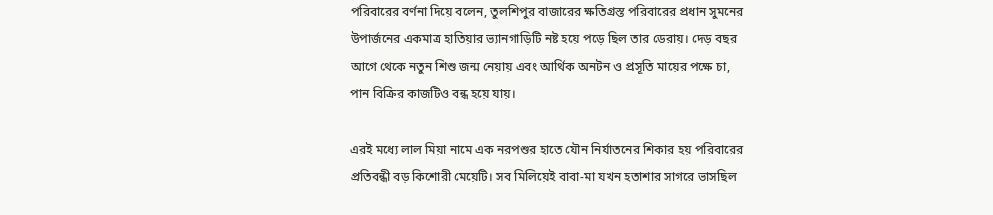পরিবারের বর্ণনা দিয়ে বলেন, তুলশিপুর বাজারের ক্ষতিগ্রস্ত পরিবারের প্রধান সুমনের উপার্জনের একমাত্র হাতিয়ার ভ্যানগাড়িটি নষ্ট হয়ে পড়ে ছিল তার ডেরায়। দেড় বছর আগে থেকে নতুন শিশু জন্ম নেয়ায় এবং আর্থিক অনটন ও প্রসূতি মায়ের পক্ষে চা, পান বিক্রির কাজটিও বন্ধ হয়ে যায়।

এরই মধ্যে লাল মিয়া নামে এক নরপশুর হাতে যৌন নির্যাতনের শিকার হয় পরিবারের প্রতিবন্ধী বড় কিশোরী মেয়েটি। সব মিলিয়েই বাবা-মা যখন হতাশার সাগরে ভাসছিল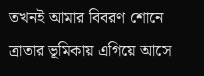তখনই আমার বিবরণ শোনে ত্রাতার ভূমিকায় এগিয়ে আসে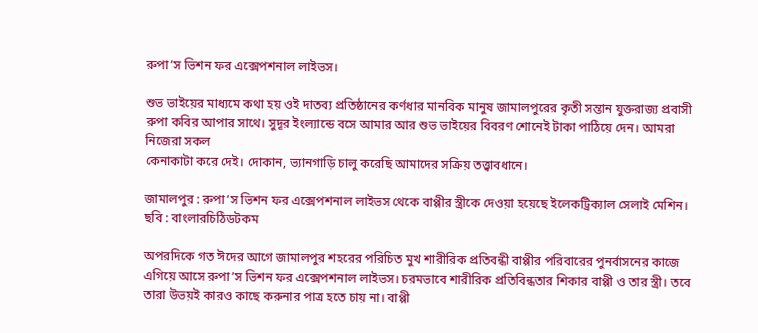রুপা’স ভিশন ফর এক্সেপশনাল লাইভস।

শুভ ভাইয়ের মাধ্যমে কথা হয় ওই দাতব্য প্রতিষ্ঠানের কর্ণধার মানবিক মানুষ জামালপুরের কৃতী সন্তান যুক্তরাজ্য প্রবাসী রুপা কবির আপার সাথে। সুদূর ইংল্যান্ডে বসে আমার আর শুভ ভাইয়ের বিবরণ শোনেই টাকা পাঠিয়ে দেন। আমরা নিজেরা সকল
কেনাকাটা করে দেই। দোকান, ভ্যানগাড়ি চালু করেছি আমাদের সক্রিয় তত্ত্বাবধানে।

জামালপুর : রুপা’স ভিশন ফর এক্সেপশনাল লাইভস থেকে বাপ্পীর স্ত্রীকে দেওয়া হয়েছে ইলেকট্রিক্যাল সেলাই মেশিন। ছবি : বাংলারচিঠিডটকম

অপরদিকে গত ঈদের আগে জামালপুর শহরের পরিচিত মুখ শারীরিক প্রতিবন্ধী বাপ্পীর পরিবারের পুনর্বাসনের কাজে এগিয়ে আসে রুপা’স ভিশন ফর এক্সেপশনাল লাইভস। চরমভাবে শারীরিক প্রতিবিন্ধতার শিকার বাপ্পী ও তার স্ত্রী। তবে তারা উভয়ই কারও কাছে করুনার পাত্র হতে চায় না। বাপ্পী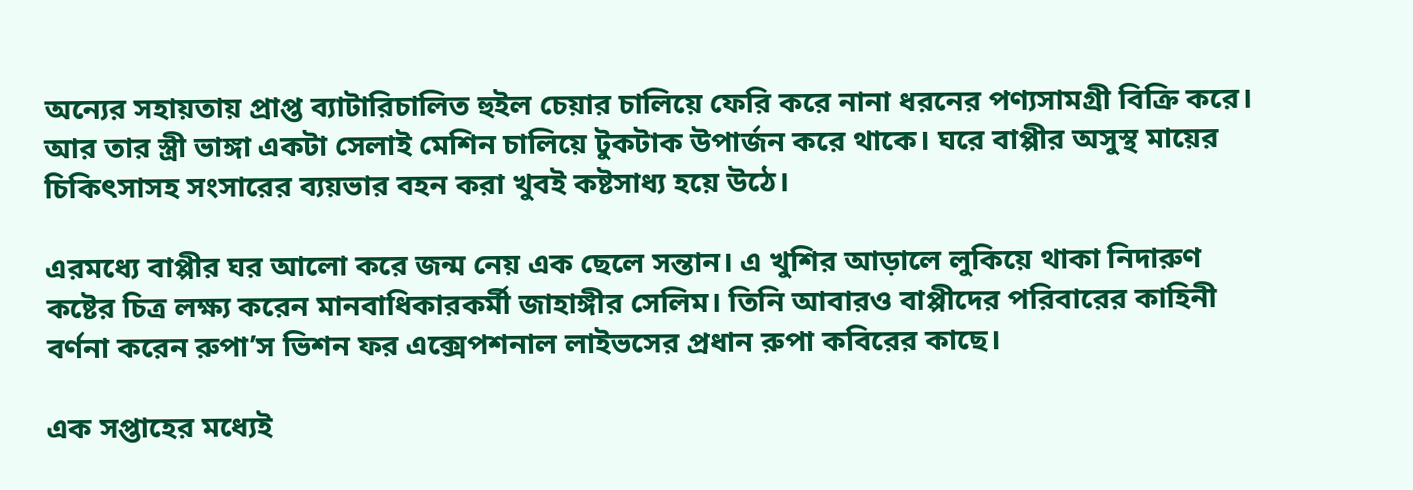অন্যের সহায়তায় প্রাপ্ত ব্যাটারিচালিত হুইল চেয়ার চালিয়ে ফেরি করে নানা ধরনের পণ্যসামগ্রী বিক্রি করে। আর তার স্ত্রী ভাঙ্গা একটা সেলাই মেশিন চালিয়ে টুকটাক উপার্জন করে থাকে। ঘরে বাপ্পীর অসুস্থ মায়ের চিকিৎসাসহ সংসারের ব্যয়ভার বহন করা খুবই কষ্টসাধ্য হয়ে উঠে।

এরমধ্যে বাপ্পীর ঘর আলো করে জন্ম নেয় এক ছেলে সন্তান। এ খুশির আড়ালে লুকিয়ে থাকা নিদারুণ কষ্টের চিত্র লক্ষ্য করেন মানবাধিকারকর্মী জাহাঙ্গীর সেলিম। তিনি আবারও বাপ্পীদের পরিবারের কাহিনী বর্ণনা করেন রুপা’স ভিশন ফর এক্সেপশনাল লাইভসের প্রধান রুপা কবিরের কাছে।

এক সপ্তাহের মধ্যেই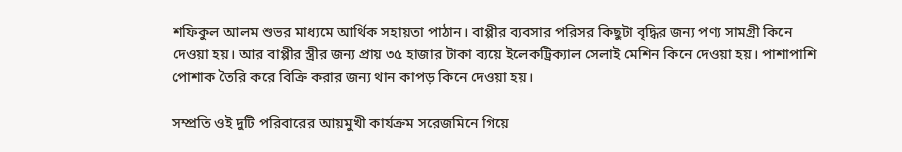শফিকুল আলম শুভর মাধ্যমে আর্থিক সহায়তা পাঠান। বাপ্পীর ব্যবসার পরিসর কিছুটা বৃদ্ধির জন্য পণ্য সামগ্রী কিনে দেওয়া হয়। আর বাপ্পীর স্ত্রীর জন্য প্রায় ৩৫ হাজার টাকা ব্যয়ে ইলেকট্রিক্যাল সেলাই মেশিন কিনে দেওয়া হয়। পাশাপাশি পোশাক তৈরি করে বিক্রি করার জন্য থান কাপড় কিনে দেওয়া হয়।

সম্প্রতি ওই দুটি পরিবারের আয়মুখী কার্যক্রম সরেজমিনে গিয়ে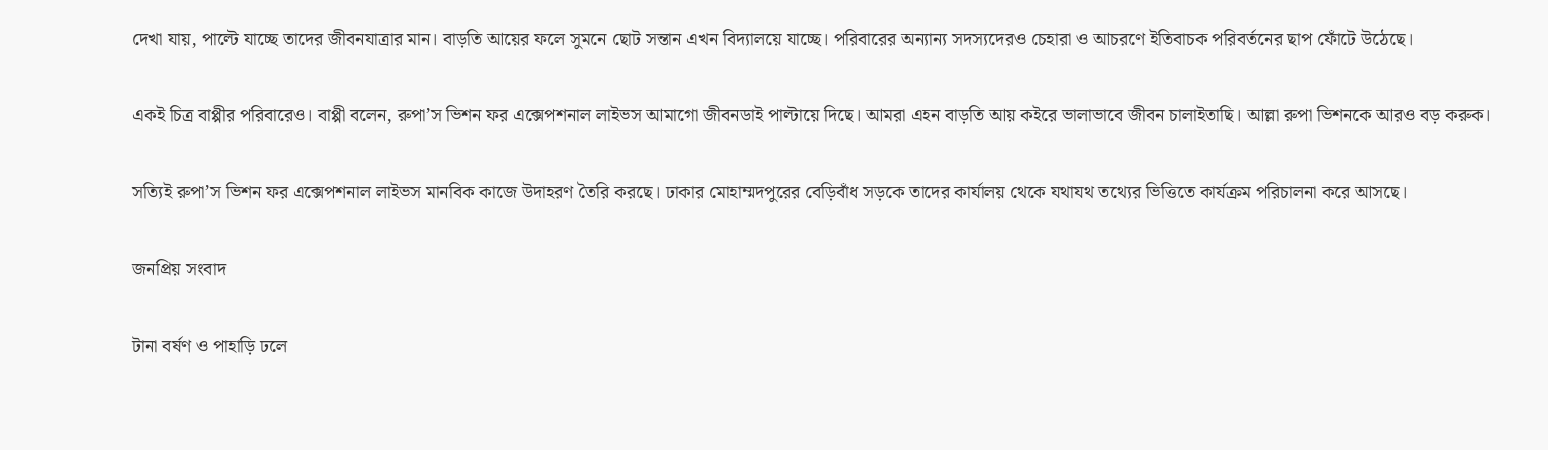দেখা যায়, পাল্টে যাচ্ছে তাদের জীবনযাত্রার মান। বাড়তি আয়ের ফলে সুমনে ছোট সন্তান এখন বিদ্যালয়ে যাচ্ছে। পরিবারের অন্যান্য সদস্যদেরও চেহারা ও আচরণে ইতিবাচক পরিবর্তনের ছাপ ফোঁটে উঠেছে।

একই চিত্র বাপ্পীর পরিবারেও। বাপ্পী বলেন, রুপা’স ভিশন ফর এক্সেপশনাল লাইভস আমাগো জীবনডাই পাল্টায়ে দিছে। আমরা এহন বাড়তি আয় কইরে ভালাভাবে জীবন চালাইতাছি। আল্লা রুপা ভিশনকে আরও বড় করুক।

সত্যিই রুপা’স ভিশন ফর এক্সেপশনাল লাইভস মানবিক কাজে উদাহরণ তৈরি করছে। ঢাকার মোহাম্মদপুরের বেড়িবাঁধ সড়কে তাদের কার্যালয় থেকে যথাযথ তথ্যের ভিত্তিতে কার্যক্রম পরিচালনা করে আসছে।

জনপ্রিয় সংবাদ

টানা বর্ষণ ও পাহাড়ি ঢলে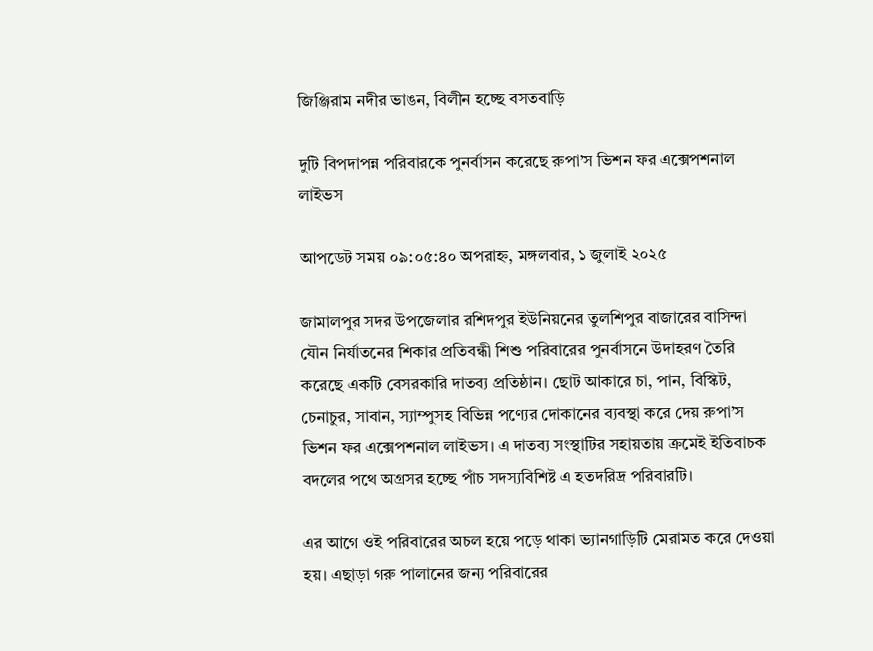জিঞ্জিরাম নদীর ভাঙন, বিলীন হচ্ছে বসতবাড়ি

দুটি বিপদাপন্ন পরিবারকে পুনর্বাসন করেছে রুপা’স ভিশন ফর এক্সেপশনাল লাইভস

আপডেট সময় ০৯:০৫:৪০ অপরাহ্ন, মঙ্গলবার, ১ জুলাই ২০২৫

জামালপুর সদর উপজেলার রশিদপুর ইউনিয়নের তুলশিপুর বাজারের বাসিন্দা যৌন নির্যাতনের শিকার প্রতিবন্ধী শিশু পরিবারের পুনর্বাসনে উদাহরণ তৈরি করেছে একটি বেসরকারি দাতব্য প্রতিষ্ঠান। ছোট আকারে চা, পান, বিস্কিট, চেনাচুর, সাবান, স্যাম্পুসহ বিভিন্ন পণ্যের দোকানের ব্যবস্থা করে দেয় রুপা’স ভিশন ফর এক্সেপশনাল লাইভস। এ দাতব্য সংস্থাটির সহায়তায় ক্রমেই ইতিবাচক বদলের পথে অগ্রসর হচ্ছে পাঁচ সদস্যবিশিষ্ট এ হতদরিদ্র পরিবারটি।

এর আগে ওই পরিবারের অচল হয়ে পড়ে থাকা ভ্যানগাড়িটি মেরামত করে দেওয়া হয়। এছাড়া গরু পালানের জন্য পরিবারের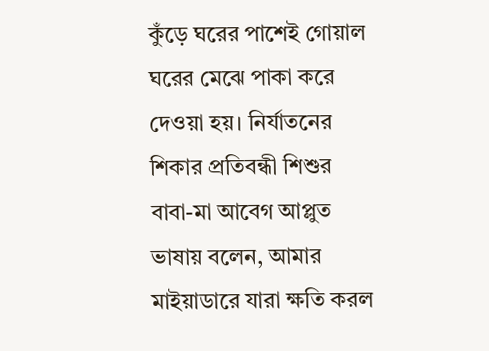কুঁড়ে ঘরের পাশেই গোয়াল ঘরের মেঝে পাকা করে দেওয়া হয়। নির্যাতনের শিকার প্রতিবন্ধী শিশুর বাবা-মা আবেগ আপ্লুত ভাষায় বলেন, আমার মাইয়াডারে যারা ক্ষতি করল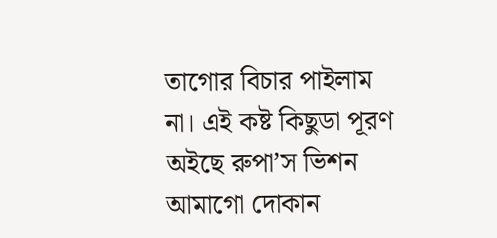তাগোর বিচার পাইলাম না। এই কষ্ট কিছুডা পূরণ অইছে রুপা’স ভিশন আমাগো দোকান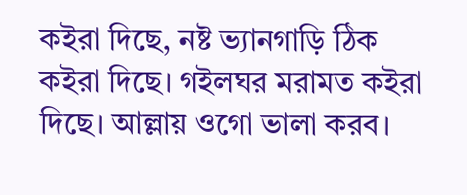কইরা দিছে, নষ্ট ভ্যানগাড়ি ঠিক কইরা দিছে। গইলঘর মরামত কইরা দিছে। আল্লায় ওগো ভালা করব।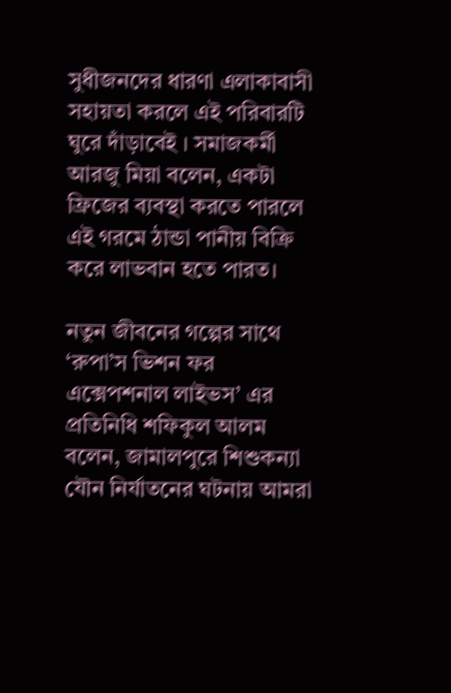সুধীজনদের ধারণা এলাকাবাসী সহায়তা করলে এই পরিবারটি ঘুরে দাঁড়াবেই । সমাজকর্মী আরজু মিয়া বলেন, একটা ফ্রিজের ব্যবস্থা করতে পারলে এই গরমে ঠান্ডা পানীয় বিক্রি করে লাভবান হতে পারত।

নতুন জীবনের গল্পের সাথে ‘রুপা’স ভিশন ফর এক্সেপশনাল লাইভস’ এর প্রতিনিধি শফিকুল আলম বলেন, জামালপুরে শিশুকন্যা যৌন নির্যাতনের ঘটনায় আমরা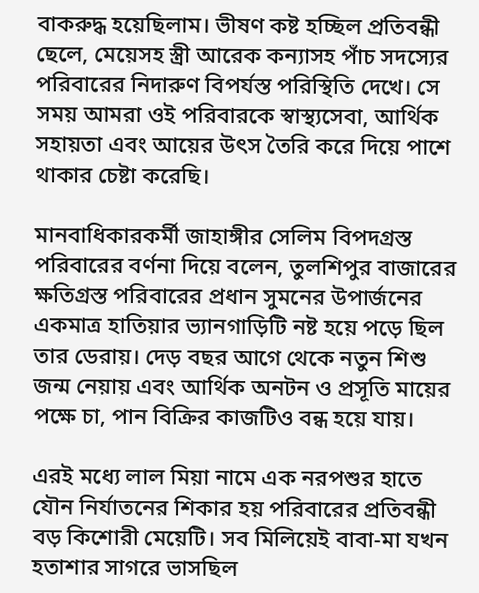বাকরুদ্ধ হয়েছিলাম। ভীষণ কষ্ট হচ্ছিল প্রতিবন্ধী ছেলে, মেয়েসহ স্ত্রী আরেক কন্যাসহ পাঁচ সদস্যের পরিবারের নিদারুণ বিপর্যস্ত পরিস্থিতি দেখে। সে সময় আমরা ওই পরিবারকে স্বাস্থ্যসেবা, আর্থিক সহায়তা এবং আয়ের উৎস তৈরি করে দিয়ে পাশে থাকার চেষ্টা করেছি।

মানবাধিকারকর্মী জাহাঙ্গীর সেলিম বিপদগ্রস্ত পরিবারের বর্ণনা দিয়ে বলেন, তুলশিপুর বাজারের ক্ষতিগ্রস্ত পরিবারের প্রধান সুমনের উপার্জনের একমাত্র হাতিয়ার ভ্যানগাড়িটি নষ্ট হয়ে পড়ে ছিল তার ডেরায়। দেড় বছর আগে থেকে নতুন শিশু জন্ম নেয়ায় এবং আর্থিক অনটন ও প্রসূতি মায়ের পক্ষে চা, পান বিক্রির কাজটিও বন্ধ হয়ে যায়।

এরই মধ্যে লাল মিয়া নামে এক নরপশুর হাতে যৌন নির্যাতনের শিকার হয় পরিবারের প্রতিবন্ধী বড় কিশোরী মেয়েটি। সব মিলিয়েই বাবা-মা যখন হতাশার সাগরে ভাসছিল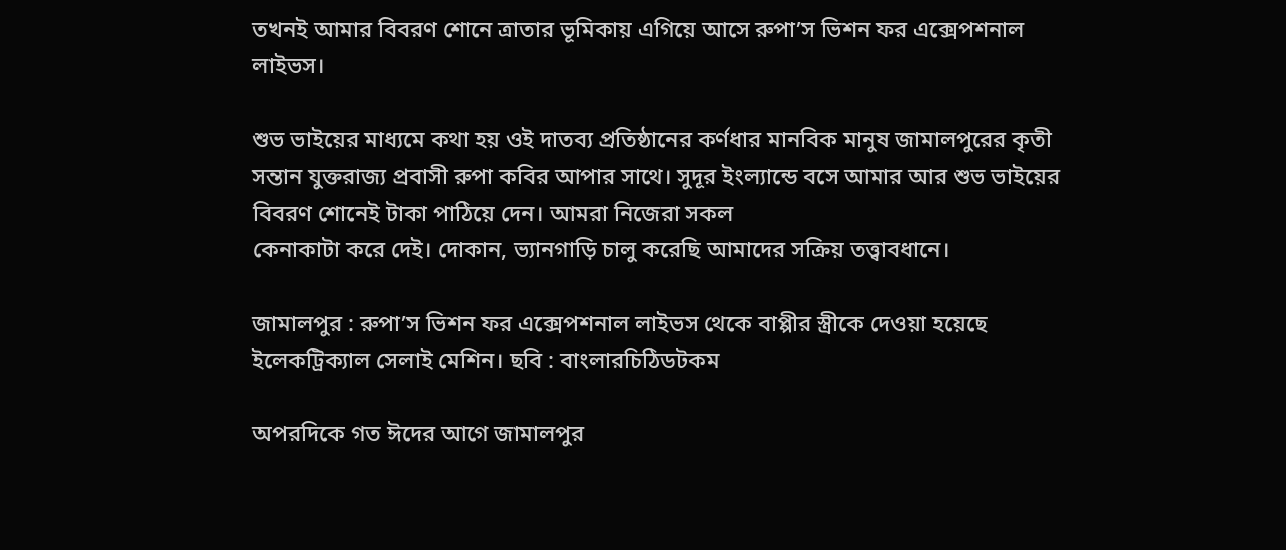তখনই আমার বিবরণ শোনে ত্রাতার ভূমিকায় এগিয়ে আসে রুপা’স ভিশন ফর এক্সেপশনাল লাইভস।

শুভ ভাইয়ের মাধ্যমে কথা হয় ওই দাতব্য প্রতিষ্ঠানের কর্ণধার মানবিক মানুষ জামালপুরের কৃতী সন্তান যুক্তরাজ্য প্রবাসী রুপা কবির আপার সাথে। সুদূর ইংল্যান্ডে বসে আমার আর শুভ ভাইয়ের বিবরণ শোনেই টাকা পাঠিয়ে দেন। আমরা নিজেরা সকল
কেনাকাটা করে দেই। দোকান, ভ্যানগাড়ি চালু করেছি আমাদের সক্রিয় তত্ত্বাবধানে।

জামালপুর : রুপা’স ভিশন ফর এক্সেপশনাল লাইভস থেকে বাপ্পীর স্ত্রীকে দেওয়া হয়েছে ইলেকট্রিক্যাল সেলাই মেশিন। ছবি : বাংলারচিঠিডটকম

অপরদিকে গত ঈদের আগে জামালপুর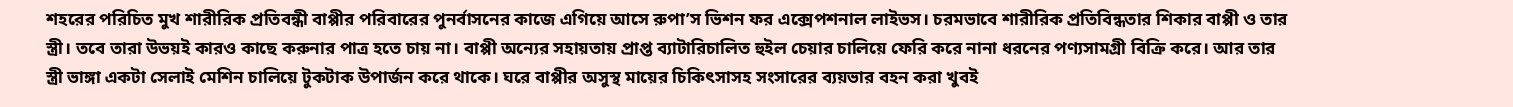শহরের পরিচিত মুখ শারীরিক প্রতিবন্ধী বাপ্পীর পরিবারের পুনর্বাসনের কাজে এগিয়ে আসে রুপা’স ভিশন ফর এক্সেপশনাল লাইভস। চরমভাবে শারীরিক প্রতিবিন্ধতার শিকার বাপ্পী ও তার স্ত্রী। তবে তারা উভয়ই কারও কাছে করুনার পাত্র হতে চায় না। বাপ্পী অন্যের সহায়তায় প্রাপ্ত ব্যাটারিচালিত হুইল চেয়ার চালিয়ে ফেরি করে নানা ধরনের পণ্যসামগ্রী বিক্রি করে। আর তার স্ত্রী ভাঙ্গা একটা সেলাই মেশিন চালিয়ে টুকটাক উপার্জন করে থাকে। ঘরে বাপ্পীর অসুস্থ মায়ের চিকিৎসাসহ সংসারের ব্যয়ভার বহন করা খুবই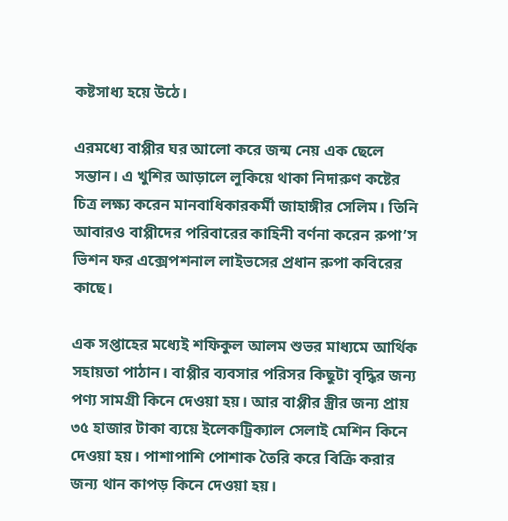কষ্টসাধ্য হয়ে উঠে।

এরমধ্যে বাপ্পীর ঘর আলো করে জন্ম নেয় এক ছেলে সন্তান। এ খুশির আড়ালে লুকিয়ে থাকা নিদারুণ কষ্টের চিত্র লক্ষ্য করেন মানবাধিকারকর্মী জাহাঙ্গীর সেলিম। তিনি আবারও বাপ্পীদের পরিবারের কাহিনী বর্ণনা করেন রুপা’স ভিশন ফর এক্সেপশনাল লাইভসের প্রধান রুপা কবিরের কাছে।

এক সপ্তাহের মধ্যেই শফিকুল আলম শুভর মাধ্যমে আর্থিক সহায়তা পাঠান। বাপ্পীর ব্যবসার পরিসর কিছুটা বৃদ্ধির জন্য পণ্য সামগ্রী কিনে দেওয়া হয়। আর বাপ্পীর স্ত্রীর জন্য প্রায় ৩৫ হাজার টাকা ব্যয়ে ইলেকট্রিক্যাল সেলাই মেশিন কিনে দেওয়া হয়। পাশাপাশি পোশাক তৈরি করে বিক্রি করার জন্য থান কাপড় কিনে দেওয়া হয়।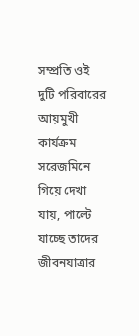সম্প্রতি ওই দুটি পরিবারের আয়মুখী কার্যক্রম সরেজমিনে গিয়ে দেখা যায়, পাল্টে যাচ্ছে তাদের জীবনযাত্রার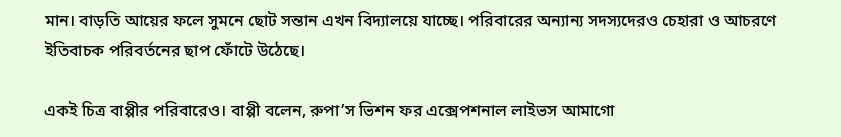মান। বাড়তি আয়ের ফলে সুমনে ছোট সন্তান এখন বিদ্যালয়ে যাচ্ছে। পরিবারের অন্যান্য সদস্যদেরও চেহারা ও আচরণে ইতিবাচক পরিবর্তনের ছাপ ফোঁটে উঠেছে।

একই চিত্র বাপ্পীর পরিবারেও। বাপ্পী বলেন, রুপা’স ভিশন ফর এক্সেপশনাল লাইভস আমাগো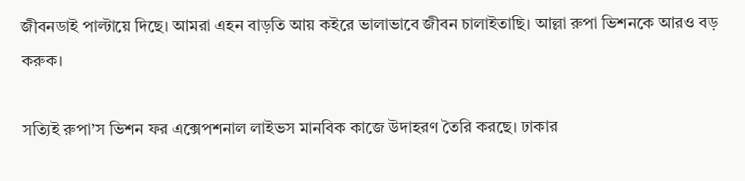জীবনডাই পাল্টায়ে দিছে। আমরা এহন বাড়তি আয় কইরে ভালাভাবে জীবন চালাইতাছি। আল্লা রুপা ভিশনকে আরও বড় করুক।

সত্যিই রুপা’স ভিশন ফর এক্সেপশনাল লাইভস মানবিক কাজে উদাহরণ তৈরি করছে। ঢাকার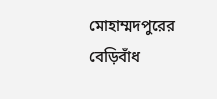মোহাম্মদপুরের বেড়িবাঁধ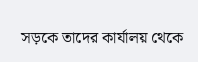সড়কে তাদের কার্যালয় থেকে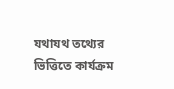যথাযথ তথ্যের ভিত্তিতে কার্যক্রম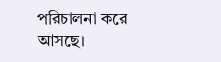পরিচালনা করে আসছে।